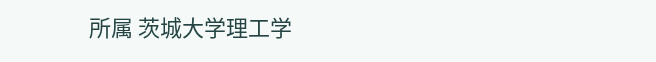所属 茨城大学理工学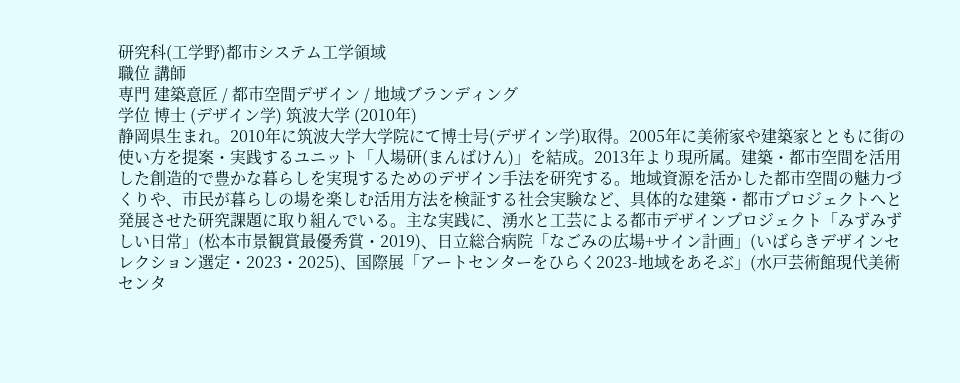研究科(工学野)都市システム工学領域
職位 講師
専門 建築意匠 / 都市空間デザイン / 地域ブランディング
学位 博士 (デザイン学) 筑波大学 (2010年)
静岡県生まれ。2010年に筑波大学大学院にて博士号(デザイン学)取得。2005年に美術家や建築家とともに街の使い方を提案・実践するユニット「人場研(まんばけん)」を結成。2013年より現所属。建築・都市空間を活用した創造的で豊かな暮らしを実現するためのデザイン手法を研究する。地域資源を活かした都市空間の魅力づくりや、市民が暮らしの場を楽しむ活用方法を検証する社会実験など、具体的な建築・都市プロジェクトへと発展させた研究課題に取り組んでいる。主な実践に、湧水と工芸による都市デザインプロジェクト「みずみずしい日常」(松本市景観賞最優秀賞・2019)、日立総合病院「なごみの広場+サイン計画」(いばらきデザインセレクション選定・2023・2025)、国際展「アートセンターをひらく2023-地域をあそぶ」(水戸芸術館現代美術センタ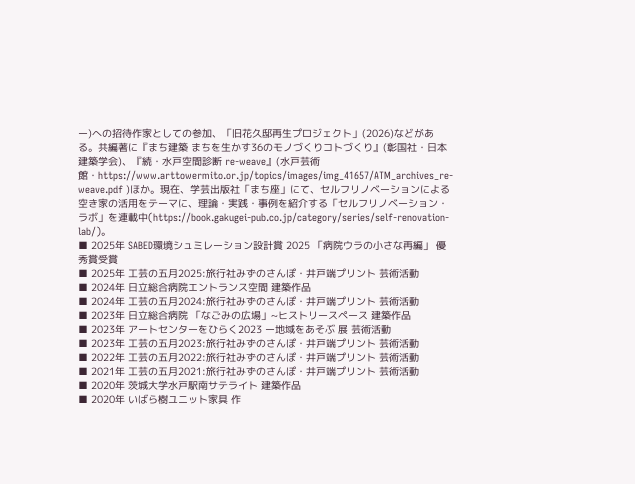ー)への招待作家としての参加、「旧花久邸再生プロジェクト」(2026)などがある。共編著に『まち建築 まちを生かす36のモノづくりコトづくり』(彰国社・日本建築学会)、『続・水戸空間診断 re-weave』(水戸芸術館・https://www.arttowermito.or.jp/topics/images/img_41657/ATM_archives_re-weave.pdf )ほか。現在、学芸出版社「まち座」にて、セルフリノベーションによる空き家の活用をテーマに、理論・実践・事例を紹介する「セルフリノベーション・ラボ」を連載中(https://book.gakugei-pub.co.jp/category/series/self-renovation-lab/)。
■ 2025年 SABED環境シュミレーション設計賞 2025 「病院ウラの小さな再編」 優秀賞受賞
■ 2025年 工芸の五月2025:旅行社みずのさんぽ・井戸端プリント 芸術活動
■ 2024年 日立総合病院エントランス空間 建築作品
■ 2024年 工芸の五月2024:旅行社みずのさんぽ・井戸端プリント 芸術活動
■ 2023年 日立総合病院 「なごみの広場」~ヒストリースペース 建築作品
■ 2023年 アートセンターをひらく2023 ー地域をあそぶ 展 芸術活動
■ 2023年 工芸の五月2023:旅行社みずのさんぽ・井戸端プリント 芸術活動
■ 2022年 工芸の五月2022:旅行社みずのさんぽ・井戸端プリント 芸術活動
■ 2021年 工芸の五月2021:旅行社みずのさんぽ・井戸端プリント 芸術活動
■ 2020年 茨城大学水戸駅南サテライト 建築作品
■ 2020年 いばら樹ユニット家具 作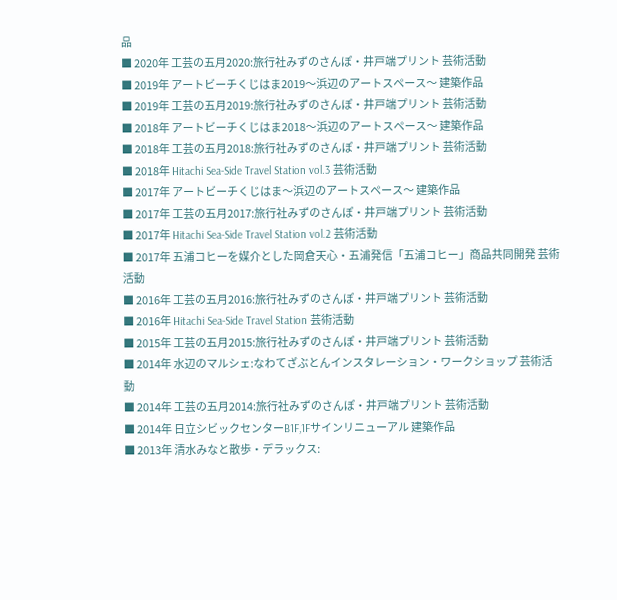品
■ 2020年 工芸の五月2020:旅行社みずのさんぽ・井戸端プリント 芸術活動
■ 2019年 アートビーチくじはま2019〜浜辺のアートスペース〜 建築作品
■ 2019年 工芸の五月2019:旅行社みずのさんぽ・井戸端プリント 芸術活動
■ 2018年 アートビーチくじはま2018〜浜辺のアートスペース〜 建築作品
■ 2018年 工芸の五月2018:旅行社みずのさんぽ・井戸端プリント 芸術活動
■ 2018年 Hitachi Sea-Side Travel Station vol.3 芸術活動
■ 2017年 アートビーチくじはま〜浜辺のアートスペース〜 建築作品
■ 2017年 工芸の五月2017:旅行社みずのさんぽ・井戸端プリント 芸術活動
■ 2017年 Hitachi Sea-Side Travel Station vol.2 芸術活動
■ 2017年 五浦コヒーを媒介とした岡倉天心・五浦発信「五浦コヒー」商品共同開発 芸術活動
■ 2016年 工芸の五月2016:旅行社みずのさんぽ・井戸端プリント 芸術活動
■ 2016年 Hitachi Sea-Side Travel Station 芸術活動
■ 2015年 工芸の五月2015:旅行社みずのさんぽ・井戸端プリント 芸術活動
■ 2014年 水辺のマルシェ:なわてざぶとんインスタレーション・ワークショップ 芸術活動
■ 2014年 工芸の五月2014:旅行社みずのさんぽ・井戸端プリント 芸術活動
■ 2014年 日立シビックセンターB1F,1Fサインリニューアル 建築作品
■ 2013年 清水みなと散歩・デラックス: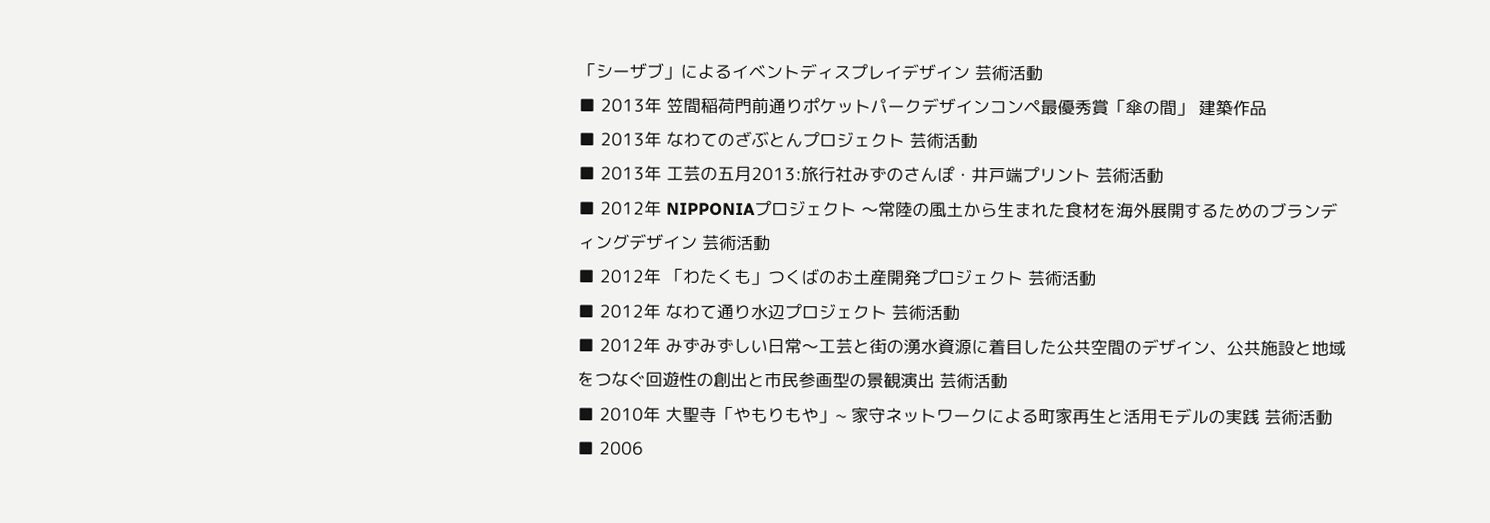「シーザブ」によるイベントディスプレイデザイン 芸術活動
■ 2013年 笠間稲荷門前通りポケットパークデザインコンペ最優秀賞「傘の間」 建築作品
■ 2013年 なわてのざぶとんプロジェクト 芸術活動
■ 2013年 工芸の五月2013:旅行社みずのさんぽ・井戸端プリント 芸術活動
■ 2012年 NIPPONIAプロジェクト 〜常陸の風土から生まれた食材を海外展開するためのブランディングデザイン 芸術活動
■ 2012年 「わたくも」つくばのお土産開発プロジェクト 芸術活動
■ 2012年 なわて通り水辺プロジェクト 芸術活動
■ 2012年 みずみずしい日常〜工芸と街の湧水資源に着目した公共空間のデザイン、公共施設と地域をつなぐ回遊性の創出と市民参画型の景観演出 芸術活動
■ 2010年 大聖寺「やもりもや」~ 家守ネットワークによる町家再生と活用モデルの実践 芸術活動
■ 2006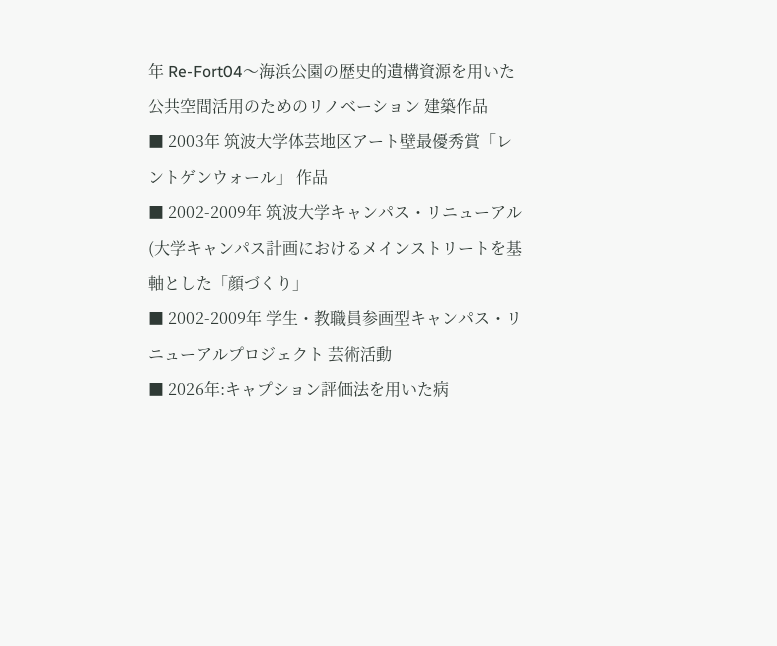年 Re-Fort04〜海浜公園の歴史的遺構資源を用いた公共空間活用のためのリノベーション 建築作品
■ 2003年 筑波大学体芸地区アート壁最優秀賞「レントゲンウォール」 作品
■ 2002-2009年 筑波大学キャンパス・リニューアル(大学キャンパス計画におけるメインストリートを基軸とした「顔づくり」
■ 2002-2009年 学生・教職員参画型キャンパス・リニューアルプロジェクト 芸術活動
■ 2026年:キャプション評価法を用いた病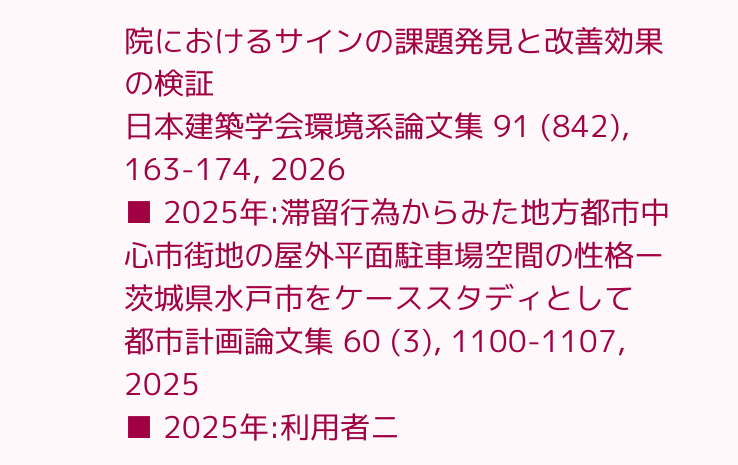院におけるサインの課題発見と改善効果の検証
日本建築学会環境系論文集 91 (842), 163-174, 2026
■ 2025年:滞留行為からみた地方都市中心市街地の屋外平面駐車場空間の性格ー茨城県水戸市をケーススタディとして
都市計画論文集 60 (3), 1100-1107, 2025
■ 2025年:利用者ニ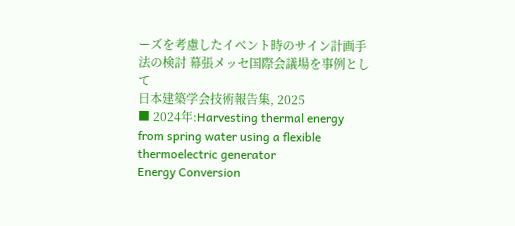ーズを考慮したイベント時のサイン計画手法の検討 幕張メッセ国際会議場を事例として
日本建築学会技術報告集, 2025
■ 2024年:Harvesting thermal energy from spring water using a flexible thermoelectric generator
Energy Conversion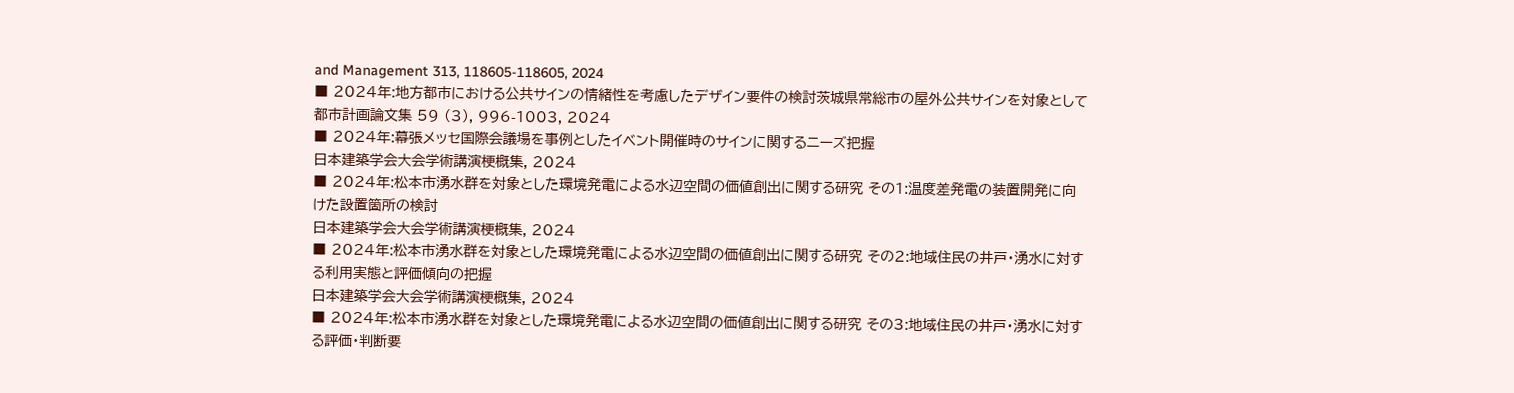and Management 313, 118605-118605, 2024
■ 2024年:地方都市における公共サインの情緒性を考慮したデザイン要件の検討茨城県常総市の屋外公共サインを対象として
都市計画論文集 59 (3), 996-1003, 2024
■ 2024年:幕張メッセ国際会議場を事例としたイベント開催時のサインに関するニーズ把握
日本建築学会大会学術講演梗概集, 2024
■ 2024年:松本市湧水群を対象とした環境発電による水辺空間の価値創出に関する研究 その1:温度差発電の装置開発に向けた設置箇所の検討
日本建築学会大会学術講演梗概集, 2024
■ 2024年:松本市湧水群を対象とした環境発電による水辺空間の価値創出に関する研究 その2:地域住民の井戸・湧水に対する利用実態と評価傾向の把握
日本建築学会大会学術講演梗概集, 2024
■ 2024年:松本市湧水群を対象とした環境発電による水辺空間の価値創出に関する研究 その3:地域住民の井戸・湧水に対する評価・判断要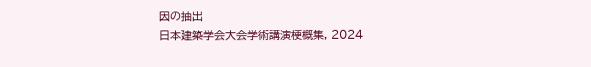因の抽出
日本建築学会大会学術講演梗概集, 2024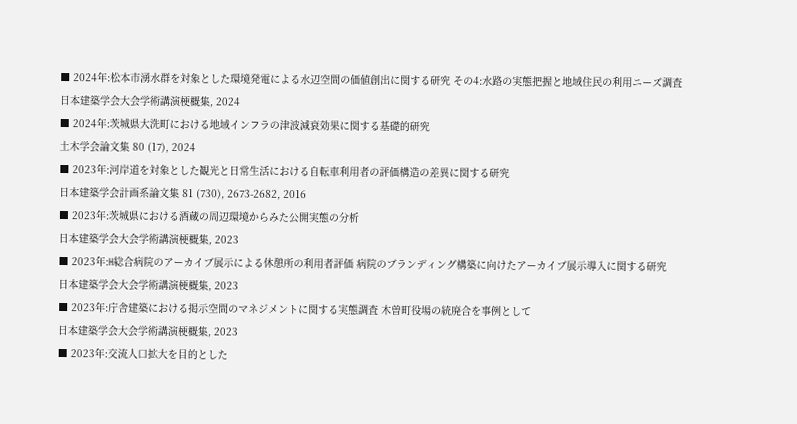■ 2024年:松本市湧水群を対象とした環境発電による水辺空間の価値創出に関する研究 その4:水路の実態把握と地域住民の利用ニーズ調査
日本建築学会大会学術講演梗概集, 2024
■ 2024年:茨城県大洗町における地域インフラの津波減衰効果に関する基礎的研究
土木学会論文集 80 (17), 2024
■ 2023年:河岸道を対象とした観光と日常生活における自転車利用者の評価構造の差異に関する研究
日本建築学会計画系論文集 81 (730), 2673-2682, 2016
■ 2023年:茨城県における酒蔵の周辺環境からみた公開実態の分析
日本建築学会大会学術講演梗概集, 2023
■ 2023年:H総合病院のアーカイブ展示による休憩所の利用者評価 病院のブランディング構築に向けたアーカイブ展示導入に関する研究
日本建築学会大会学術講演梗概集, 2023
■ 2023年:庁舎建築における掲示空間のマネジメントに関する実態調査 木曽町役場の統廃合を事例として
日本建築学会大会学術講演梗概集, 2023
■ 2023年:交流人口拡大を目的とした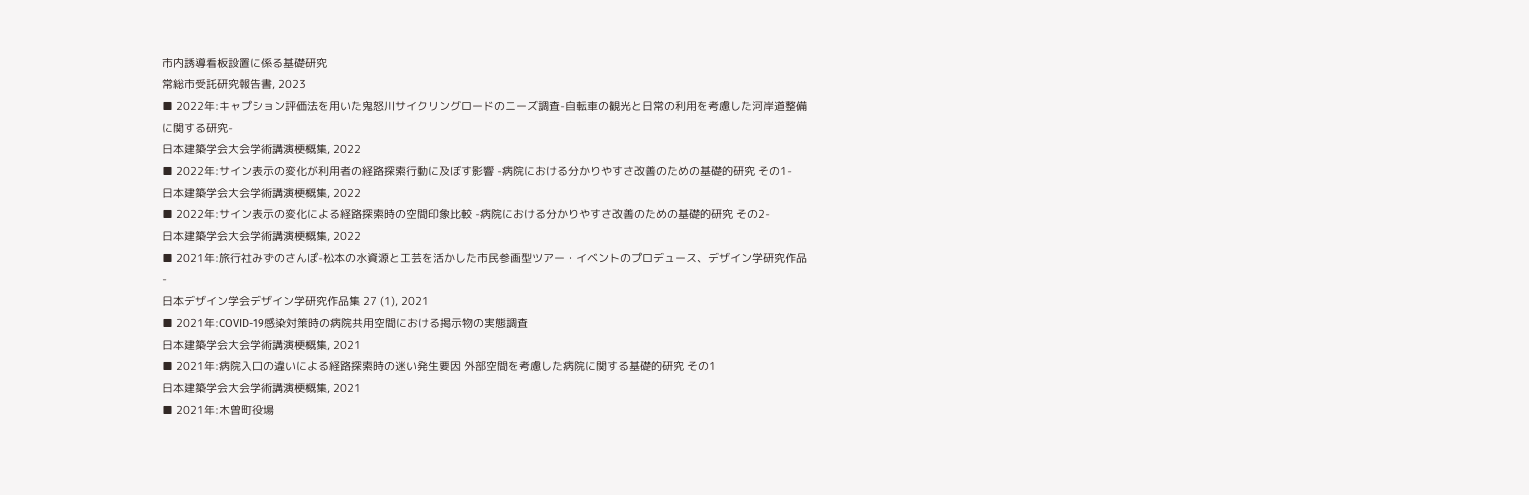市内誘導看板設置に係る基礎研究
常総市受託研究報告書, 2023
■ 2022年:キャプション評価法を用いた鬼怒川サイクリングロードのニーズ調査-自転車の観光と日常の利用を考慮した河岸道整備に関する研究-
日本建築学会大会学術講演梗概集, 2022
■ 2022年:サイン表示の変化が利用者の経路探索行動に及ぼす影響 -病院における分かりやすさ改善のための基礎的研究 その1-
日本建築学会大会学術講演梗概集, 2022
■ 2022年:サイン表示の変化による経路探索時の空間印象比較 -病院における分かりやすさ改善のための基礎的研究 その2-
日本建築学会大会学術講演梗概集, 2022
■ 2021年:旅行社みずのさんぽ-松本の水資源と工芸を活かした市民参画型ツアー・イベントのプロデュース、デザイン学研究作品-
日本デザイン学会デザイン学研究作品集 27 (1), 2021
■ 2021年:COVID-19感染対策時の病院共用空間における掲示物の実態調査
日本建築学会大会学術講演梗概集, 2021
■ 2021年:病院入口の違いによる経路探索時の迷い発生要因 外部空間を考慮した病院に関する基礎的研究 その1
日本建築学会大会学術講演梗概集, 2021
■ 2021年:木曽町役場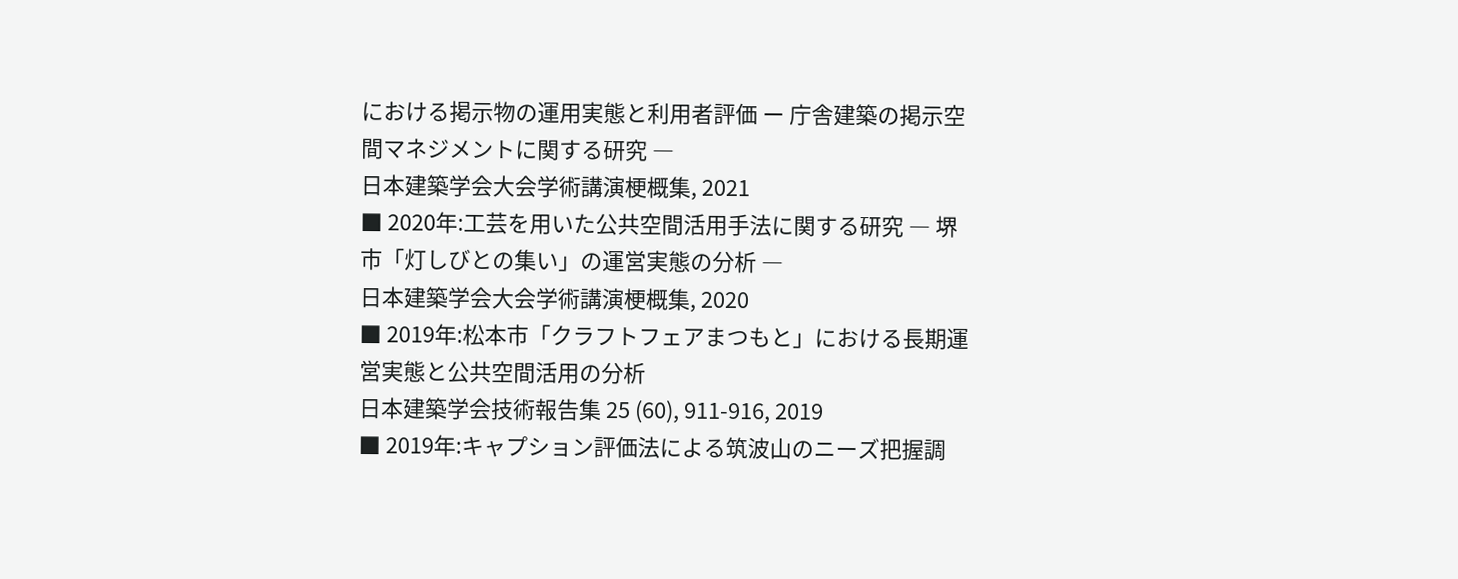における掲示物の運用実態と利用者評価 ー 庁舎建築の掲示空間マネジメントに関する研究 ―
日本建築学会大会学術講演梗概集, 2021
■ 2020年:工芸を用いた公共空間活用手法に関する研究 ― 堺市「灯しびとの集い」の運営実態の分析 ―
日本建築学会大会学術講演梗概集, 2020
■ 2019年:松本市「クラフトフェアまつもと」における長期運営実態と公共空間活用の分析
日本建築学会技術報告集 25 (60), 911-916, 2019
■ 2019年:キャプション評価法による筑波山のニーズ把握調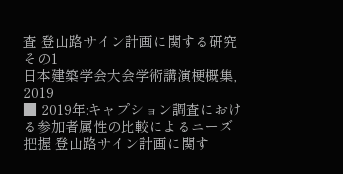査 登山路サイン計画に関する研究 その1
日本建築学会大会学術講演梗概集, 2019
■ 2019年:キャプション調査における参加者属性の比較によるニーズ把握 登山路サイン計画に関す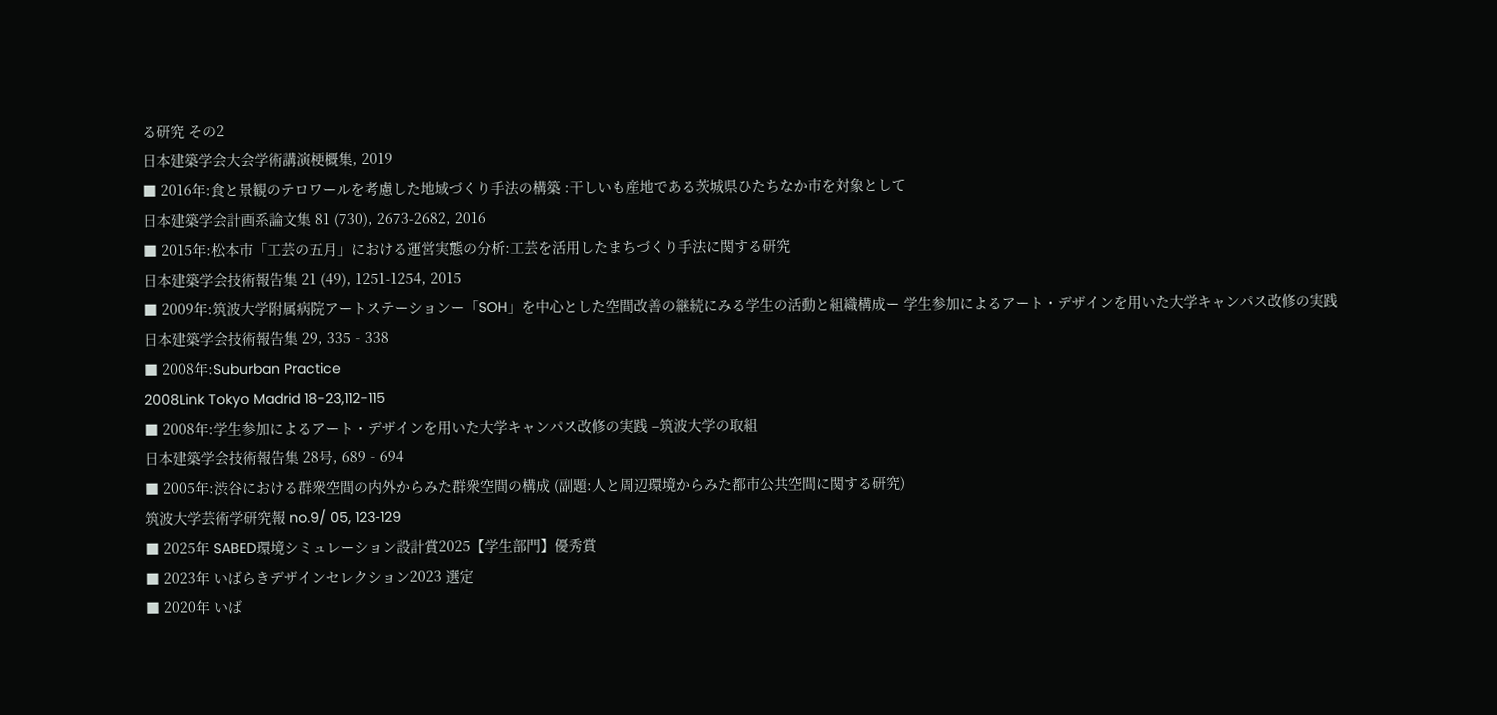る研究 その2
日本建築学会大会学術講演梗概集, 2019
■ 2016年:食と景観のテロワールを考慮した地域づくり手法の構築 :干しいも産地である茨城県ひたちなか市を対象として
日本建築学会計画系論文集 81 (730), 2673-2682, 2016
■ 2015年:松本市「工芸の五月」における運営実態の分析:工芸を活用したまちづくり手法に関する研究
日本建築学会技術報告集 21 (49), 1251-1254, 2015
■ 2009年:筑波大学附属病院アートステーションー「SOH」を中心とした空間改善の継続にみる学生の活動と組織構成ー 学生参加によるアート・デザインを用いた大学キャンパス改修の実践
日本建築学会技術報告集 29, 335‐338
■ 2008年:Suburban Practice
2008Link Tokyo Madrid 18-23,112-115
■ 2008年:学生参加によるアート・デザインを用いた大学キャンパス改修の実践 –筑波大学の取組
日本建築学会技術報告集 28号, 689‐694
■ 2005年:渋谷における群衆空間の内外からみた群衆空間の構成 (副題:人と周辺環境からみた都市公共空間に関する研究)
筑波大学芸術学研究報 no.9/ 05, 123‐129
■ 2025年 SABED環境シミュレーション設計賞2025【学生部門】優秀賞
■ 2023年 いばらきデザインセレクション2023 選定
■ 2020年 いば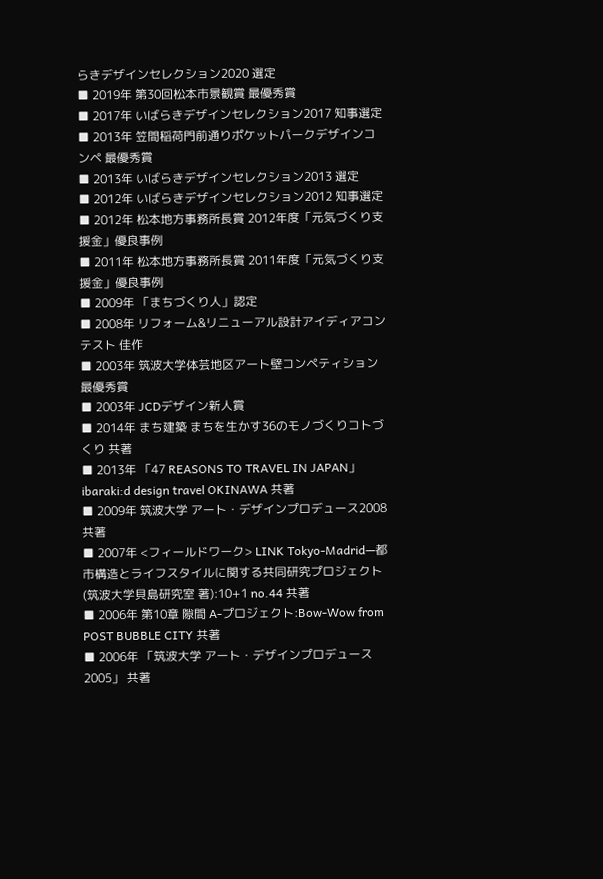らきデザインセレクション2020 選定
■ 2019年 第30回松本市景観賞 最優秀賞
■ 2017年 いばらきデザインセレクション2017 知事選定
■ 2013年 笠間稲荷門前通りポケットパークデザインコンペ 最優秀賞
■ 2013年 いばらきデザインセレクション2013 選定
■ 2012年 いばらきデザインセレクション2012 知事選定
■ 2012年 松本地方事務所長賞 2012年度「元気づくり支援金」優良事例
■ 2011年 松本地方事務所長賞 2011年度「元気づくり支援金」優良事例
■ 2009年 「まちづくり人」認定
■ 2008年 リフォーム&リニューアル設計アイディアコンテスト 佳作
■ 2003年 筑波大学体芸地区アート壁コンペティション 最優秀賞
■ 2003年 JCDデザイン新人賞
■ 2014年 まち建築 まちを生かす36のモノづくりコトづくり 共著
■ 2013年 「47 REASONS TO TRAVEL IN JAPAN」ibaraki:d design travel OKINAWA 共著
■ 2009年 筑波大学 アート・デザインプロデュース2008 共著
■ 2007年 <フィールドワーク> LINK Tokyo-Madrid—都市構造とライフスタイルに関する共同研究プロジェクト(筑波大学貝島研究室 著):10+1 no.44 共著
■ 2006年 第10章 隙間 A-プロジェクト:Bow-Wow from POST BUBBLE CITY 共著
■ 2006年 「筑波大学 アート・デザインプロデュース2005」 共著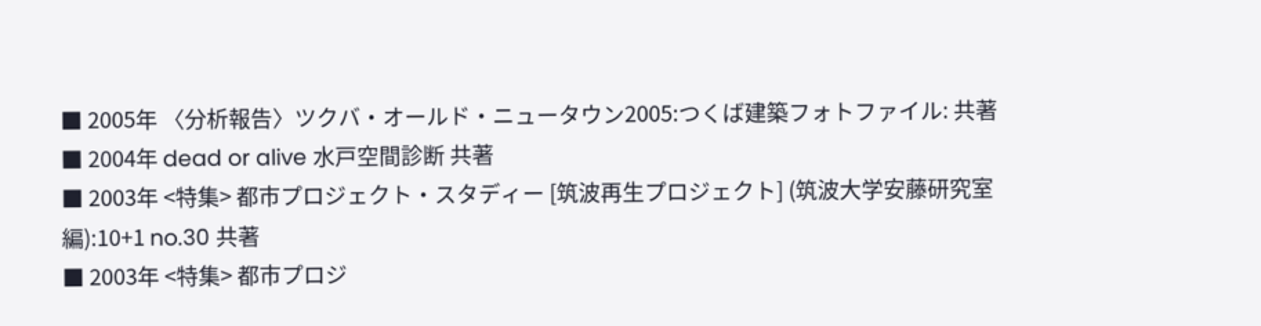■ 2005年 〈分析報告〉ツクバ・オールド・ニュータウン2005:つくば建築フォトファイル: 共著
■ 2004年 dead or alive 水戸空間診断 共著
■ 2003年 <特集> 都市プロジェクト・スタディー [筑波再生プロジェクト] (筑波大学安藤研究室編):10+1 no.30 共著
■ 2003年 <特集> 都市プロジ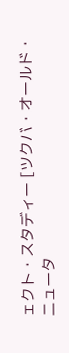ェクト・スタディー [ツクバ・オールド・ニュータ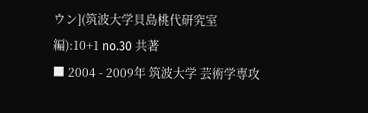ウン](筑波大学貝島桃代研究室 編):10+1 no.30 共著
■ 2004 - 2009年 筑波大学 芸術学専攻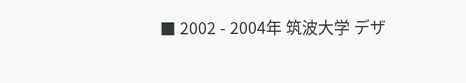■ 2002 - 2004年 筑波大学 デザ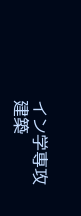イン学専攻建築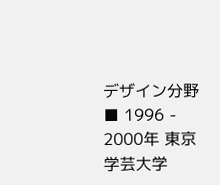デザイン分野
■ 1996 - 2000年 東京学芸大学